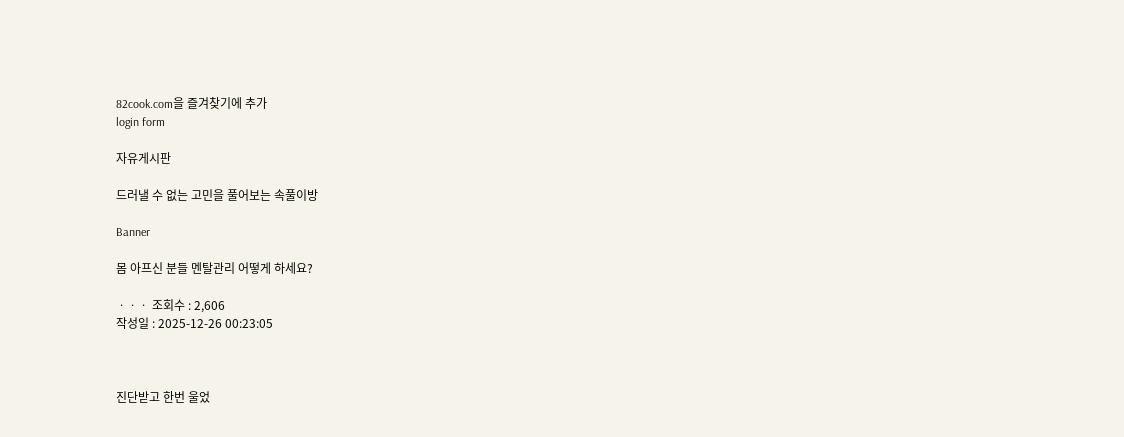82cook.com을 즐겨찾기에 추가
login form

자유게시판

드러낼 수 없는 고민을 풀어보는 속풀이방

Banner

몸 아프신 분들 멘탈관리 어떻게 하세요?

ㆍㆍㆍ 조회수 : 2,606
작성일 : 2025-12-26 00:23:05



진단받고 한번 울었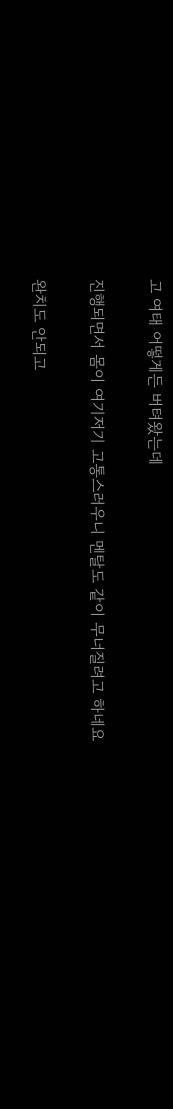고 여태 어떻게든 버텨왔는데

진행되면서 몸이 여기저기 고통스러우니 멘탈도 같이 무너질려고 하네요

완치도 안되고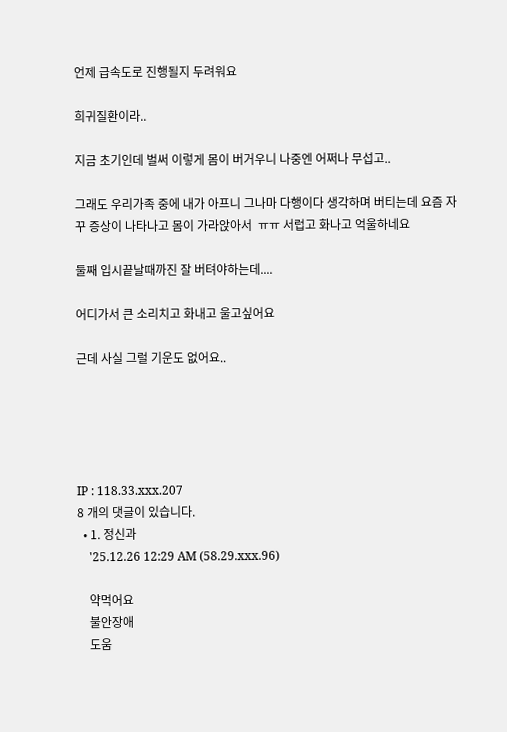언제 급속도로 진행될지 두려워요

희귀질환이라..

지금 초기인데 벌써 이렇게 몸이 버거우니 나중엔 어쩌나 무섭고..

그래도 우리가족 중에 내가 아프니 그나마 다행이다 생각하며 버티는데 요즘 자꾸 증상이 나타나고 몸이 가라앉아서  ㅠㅠ 서럽고 화나고 억울하네요

둘째 입시끝날때까진 잘 버텨야하는데....

어디가서 큰 소리치고 화내고 울고싶어요

근데 사실 그럴 기운도 없어요..





IP : 118.33.xxx.207
8 개의 댓글이 있습니다.
  • 1. 정신과
    '25.12.26 12:29 AM (58.29.xxx.96)

    약먹어요
    불안장애
    도움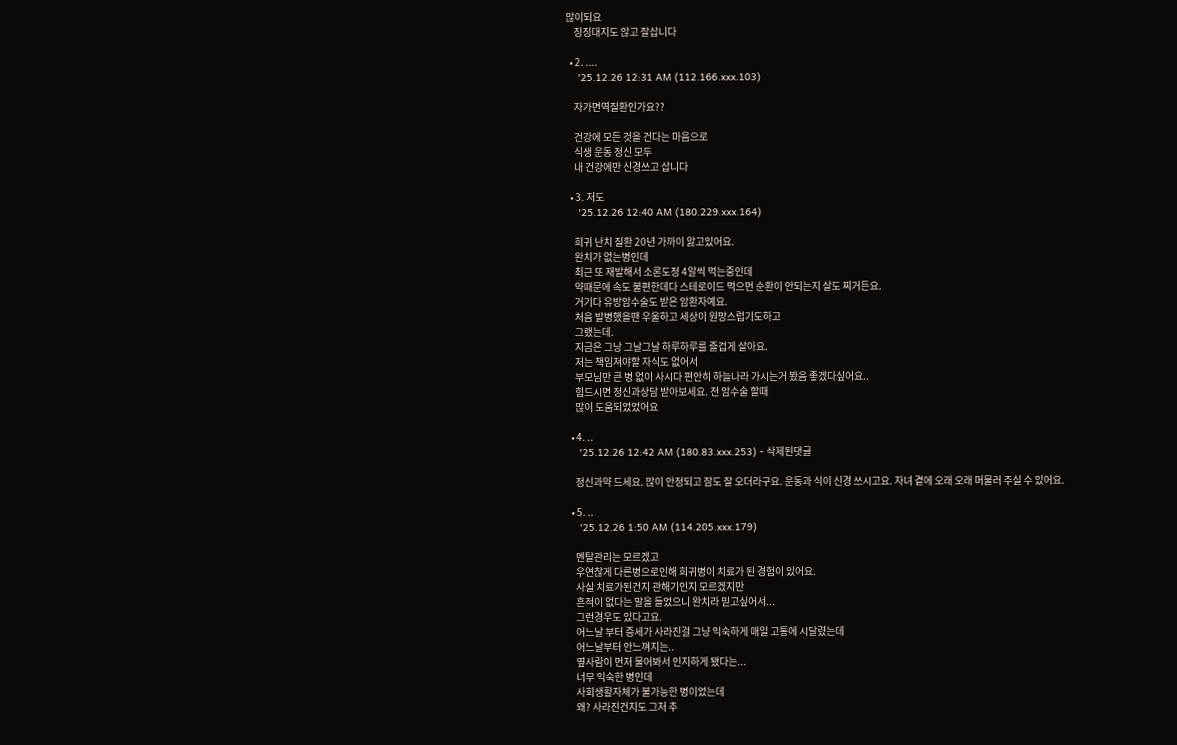많이되요
    징징대지도 않고 잘삽니다

  • 2. ....
    '25.12.26 12:31 AM (112.166.xxx.103)

    자가면역질환인가요??

    건강에 모든 것을 건다는 마음으로
    식생 운동 정신 모두
    내 건강에만 신경쓰고 삽니다

  • 3. 저도
    '25.12.26 12:40 AM (180.229.xxx.164)

    희귀 난치 질환 20년 가까이 앓고있어요.
    완치가 없는병인데
    최근 또 재발해서 소론도정 4알씩 먹는중인데
    약때문에 속도 불편한데다 스테로이드 먹으먼 순환이 안되는지 살도 찌거든요.
    거기다 유방암수술도 받은 암환자예요.
    처음 발병했을땐 우울하고 세상이 원망스럽기도하고
    그랬는데.
    지금은 그낭 그날그날 하루하루를 즐겁게 살아요.
    저는 책임져야할 자식도 없어서
    부모님만 큰 병 없이 사시다 편안히 하늘나라 가시는거 봤음 좋겠다싶어요..
    힘드시면 정신과상담 받아보세요. 전 암수술 할때
    많이 도움되었었어요

  • 4. ..
    '25.12.26 12:42 AM (180.83.xxx.253) - 삭제된댓글

    정신과약 드세요. 많이 안정되고 잠도 잘 오더라구요. 운동과 식이 신경 쓰시고요. 자녀 곁에 오래 오래 머물러 주실 수 있어요.

  • 5. ..
    '25.12.26 1:50 AM (114.205.xxx.179)

    멘탈관리는 모르겠고
    우연찮게 다른병으로인해 희귀병이 치료가 된 경험이 있어요.
    사실 치료가된건지 관해기인지 모르겠지만
    흔적이 없다는 말을 들었으니 완치라 믿고싶어서...
    그런경우도 있다고요.
    어느날 부터 증세가 사라진걸 그냥 익숙하게 매일 고통에 시달렸는데
    어느날부터 안느껴지는..
    옆사람이 먼저 물어봐서 인지하게 됐다는...
    너무 익숙한 병인데
    사회생활자체가 불가능한 병이었는데
    왜? 사라진건지도 그저 추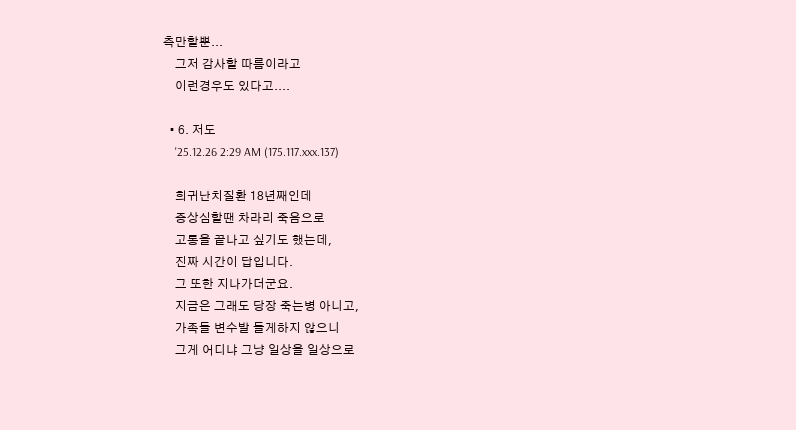측만할뿐...
    그저 감사할 따름이라고
    이런경우도 있다고....

  • 6. 저도
    '25.12.26 2:29 AM (175.117.xxx.137)

    희귀난치질환 18년째인데
    증상심할땐 차라리 죽음으로
    고통을 끝나고 싶기도 했는데,
    진짜 시간이 답입니다.
    그 또한 지나가더군요.
    지금은 그래도 당장 죽는병 아니고,
    가족들 변수발 들게하지 않으니
    그게 어디냐 그냥 일상을 일상으로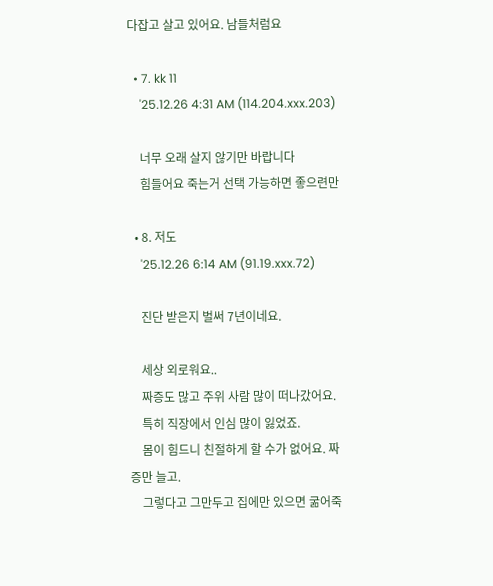다잡고 살고 있어요. 남들처럼요

  • 7. kk 11
    '25.12.26 4:31 AM (114.204.xxx.203)

    너무 오래 살지 않기만 바랍니다
    힘들어요 죽는거 선택 가능하면 좋으련만

  • 8. 저도
    '25.12.26 6:14 AM (91.19.xxx.72)

    진단 받은지 벌써 7년이네요.

    세상 외로워요..
    짜증도 많고 주위 사람 많이 떠나갔어요.
    특히 직장에서 인심 많이 잃었죠.
    몸이 힘드니 친절하게 할 수가 없어요. 짜증만 늘고.
    그렇다고 그만두고 집에만 있으면 굶어죽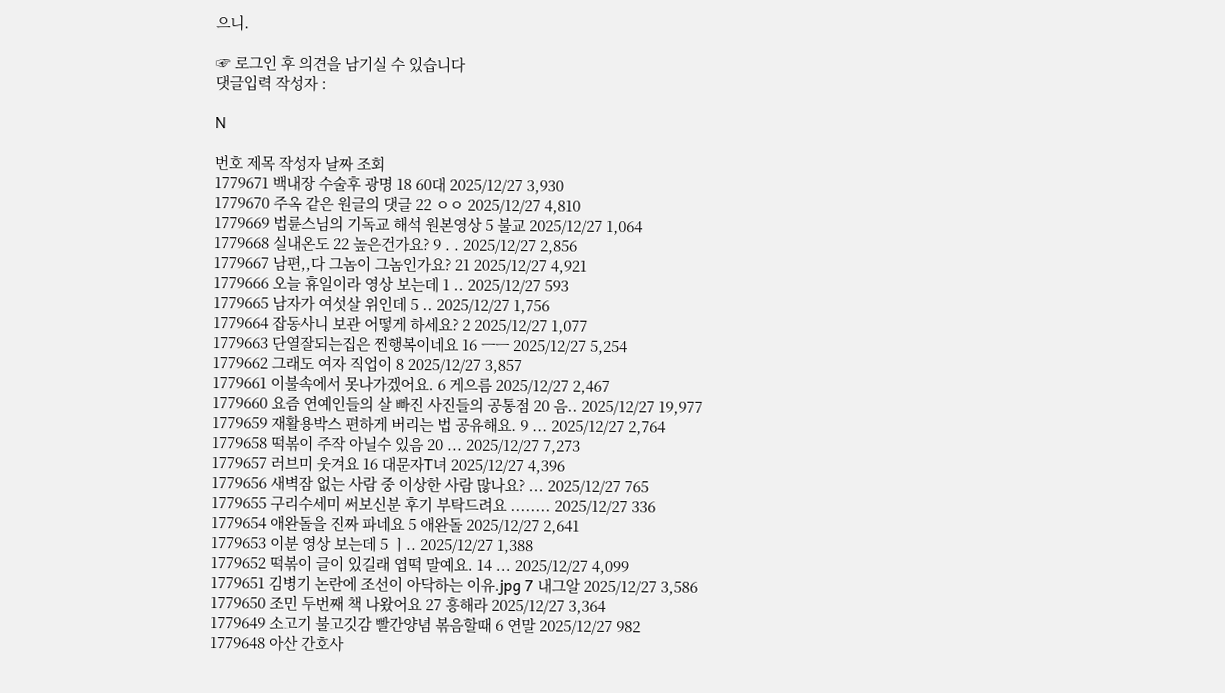으니.

☞ 로그인 후 의견을 남기실 수 있습니다
댓글입력 작성자 :

N

번호 제목 작성자 날짜 조회
1779671 백내장 수술후 광명 18 60대 2025/12/27 3,930
1779670 주옥 같은 원글의 댓글 22 ㅇㅇ 2025/12/27 4,810
1779669 법륜스님의 기독교 해석 원본영상 5 불교 2025/12/27 1,064
1779668 실내온도 22 높은건가요? 9 . . 2025/12/27 2,856
1779667 남편,,다 그놈이 그놈인가요? 21 2025/12/27 4,921
1779666 오늘 휴일이라 영상 보는데 1 .. 2025/12/27 593
1779665 남자가 여섯살 위인데 5 .. 2025/12/27 1,756
1779664 잡동사니 보관 어떻게 하세요? 2 2025/12/27 1,077
1779663 단열잘되는집은 찐행복이네요 16 ㅡㅡ 2025/12/27 5,254
1779662 그래도 여자 직업이 8 2025/12/27 3,857
1779661 이불속에서 못나가겠어요. 6 게으름 2025/12/27 2,467
1779660 요즘 연예인들의 살 빠진 사진들의 공통점 20 음.. 2025/12/27 19,977
1779659 재활용박스 편하게 버리는 법 공유해요. 9 ... 2025/12/27 2,764
1779658 떡볶이 주작 아닐수 있음 20 ... 2025/12/27 7,273
1779657 러브미 웃겨요 16 대문자T녀 2025/12/27 4,396
1779656 새벽잠 없는 사람 중 이상한 사람 많나요? ... 2025/12/27 765
1779655 구리수세미 써보신분 후기 부탁드려요 ........ 2025/12/27 336
1779654 애완돌을 진짜 파네요 5 애완돌 2025/12/27 2,641
1779653 이분 영상 보는데 5 ㅣ.. 2025/12/27 1,388
1779652 떡볶이 글이 있길래 엽떡 말예요. 14 ... 2025/12/27 4,099
1779651 김병기 논란에 조선이 아닥하는 이유.jpg 7 내그알 2025/12/27 3,586
1779650 조민 두번째 책 나왔어요 27 흥해라 2025/12/27 3,364
1779649 소고기 불고깃감 빨간양념 볶음할때 6 연말 2025/12/27 982
1779648 아산 간호사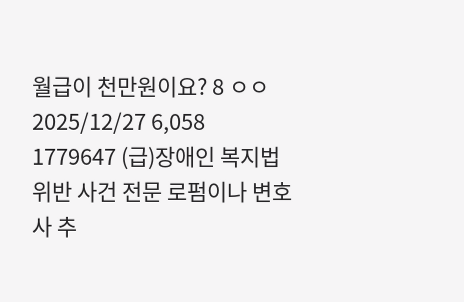월급이 천만원이요? 8 ㅇㅇ 2025/12/27 6,058
1779647 (급)장애인 복지법 위반 사건 전문 로펌이나 변호사 추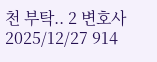천 부탁.. 2 변호사 2025/12/27 914